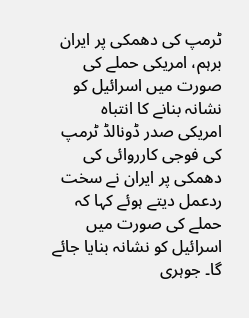ٹرمپ کی دھمکی پر ایران برہم، امریکی حملے کی صورت میں اسرائیل کو نشانہ بنانے کا انتباہ
امریکی صدر ڈونالڈ ٹرمپ کی فوجی کارروائی کی دھمکی پر ایران نے سخت ردعمل دیتے ہوئے کہا کہ حملے کی صورت میں اسرائیل کو نشانہ بنایا جائے گا۔ جوہری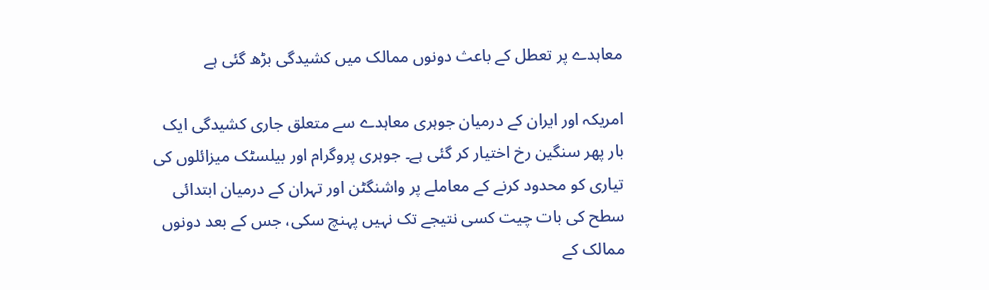معاہدے پر تعطل کے باعث دونوں ممالک میں کشیدگی بڑھ گئی ہے

امریکہ اور ایران کے درمیان جوہری معاہدے سے متعلق جاری کشیدگی ایک بار پھر سنگین رخ اختیار کر گئی ہے۔ جوہری پروگرام اور بیلسٹک میزائلوں کی تیاری کو محدود کرنے کے معاملے پر واشنگٹن اور تہران کے درمیان ابتدائی سطح کی بات چیت کسی نتیجے تک نہیں پہنچ سکی، جس کے بعد دونوں ممالک کے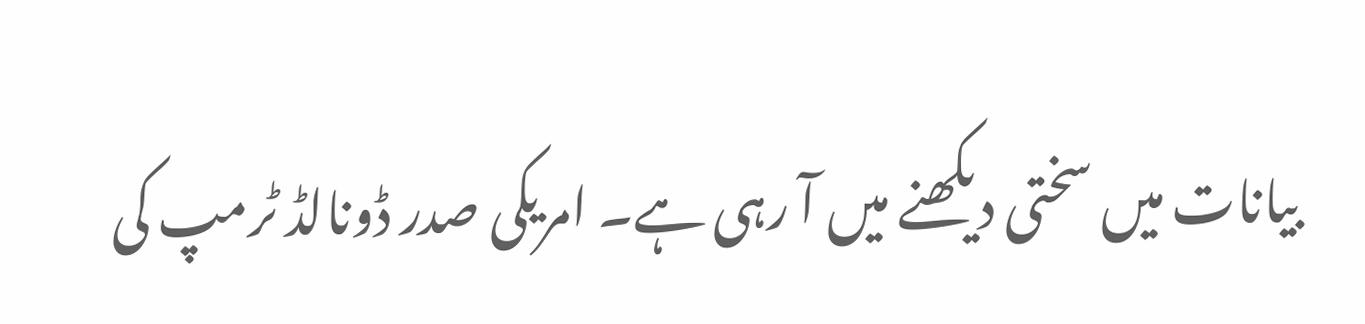بیانات میں سختی دیکھنے میں آ رہی ہے۔ امریکی صدر ڈونالڈ ٹرمپ کی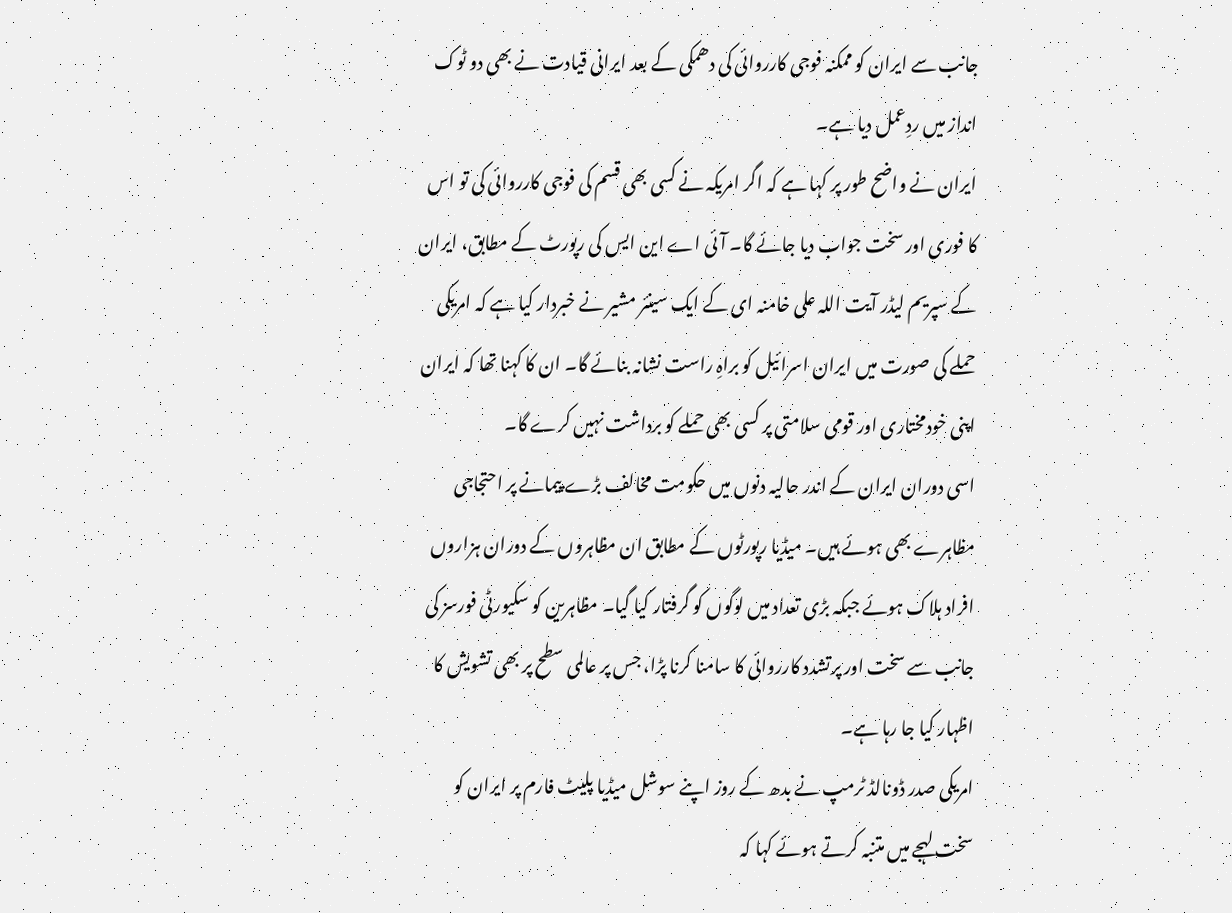جانب سے ایران کو ممکنہ فوجی کارروائی کی دھمکی کے بعد ایرانی قیادت نے بھی دو ٹوک انداز میں ردِعمل دیا ہے۔
ایران نے واضح طور پر کہا ہے کہ اگر امریکہ نے کسی بھی قسم کی فوجی کارروائی کی تو اس کا فوری اور سخت جواب دیا جائے گا۔ آئی اے این ایس کی رپورٹ کے مطابق، ایران کے سپریم لیڈر آیت اللہ علی خامنہ ای کے ایک سینئر مشیر نے خبردار کیا ہے کہ امریکی حملے کی صورت میں ایران اسرائیل کو براہِ راست نشانہ بنائے گا۔ ان کا کہنا تھا کہ ایران اپنی خودمختاری اور قومی سلامتی پر کسی بھی حملے کو برداشت نہیں کرے گا۔
اسی دوران ایران کے اندر حالیہ دنوں میں حکومت مخالف بڑے پیمانے پر احتجاجی مظاہرے بھی ہوئے ہیں۔ میڈیا رپورٹوں کے مطابق ان مظاہروں کے دوران ہزاروں افراد ہلاک ہوئے جبکہ بڑی تعداد میں لوگوں کو گرفتار کیا گیا۔ مظاہرین کو سکیورٹی فورسز کی جانب سے سخت اور پرتشدد کارروائی کا سامنا کرنا پڑا، جس پر عالمی سطح پر بھی تشویش کا اظہار کیا جا رہا ہے۔
امریکی صدر ڈونالڈ ٹرمپ نے بدھ کے روز اپنے سوشل میڈیا پلیٹ فارم پر ایران کو سخت لہجے میں متنبہ کرتے ہوئے کہا کہ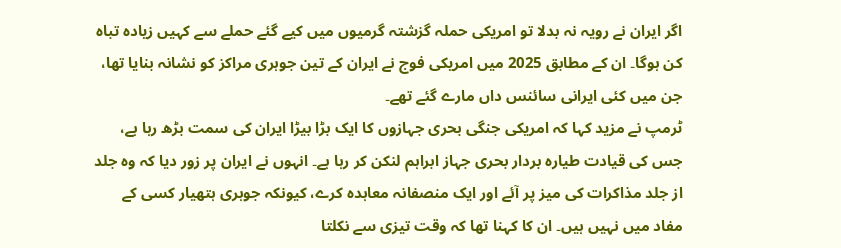اگر ایران نے رویہ نہ بدلا تو امریکی حملہ گزشتہ گرمیوں میں کیے گئے حملے سے کہیں زیادہ تباہ کن ہوگا۔ ان کے مطابق 2025 میں امریکی فوج نے ایران کے تین جوہری مراکز کو نشانہ بنایا تھا، جن میں کئی ایرانی سائنس داں مارے گئے تھے۔
ٹرمپ نے مزید کہا کہ امریکی جنگی بحری جہازوں کا ایک بڑا بیڑا ایران کی سمت بڑھ رہا ہے، جس کی قیادت طیارہ بردار بحری جہاز ابراہم لنکن کر رہا ہے۔ انہوں نے ایران پر زور دیا کہ وہ جلد از جلد مذاکرات کی میز پر آئے اور ایک منصفانہ معاہدہ کرے، کیونکہ جوہری ہتھیار کسی کے مفاد میں نہیں ہیں۔ ان کا کہنا تھا کہ وقت تیزی سے نکلتا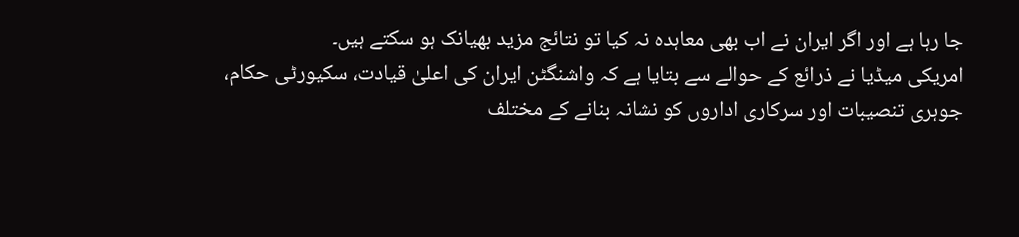جا رہا ہے اور اگر ایران نے اب بھی معاہدہ نہ کیا تو نتائج مزید بھیانک ہو سکتے ہیں۔
امریکی میڈیا نے ذرائع کے حوالے سے بتایا ہے کہ واشنگٹن ایران کی اعلیٰ قیادت، سکیورٹی حکام، جوہری تنصیبات اور سرکاری اداروں کو نشانہ بنانے کے مختلف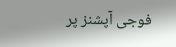فوجی آپشنز پر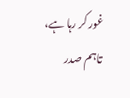غور کر رہا ہے، تاہم صدر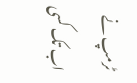ٹرمپ نے اب تک کسی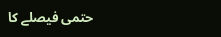حتمی فیصلے کا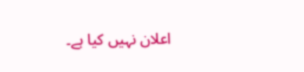اعلان نہیں کیا ہے۔